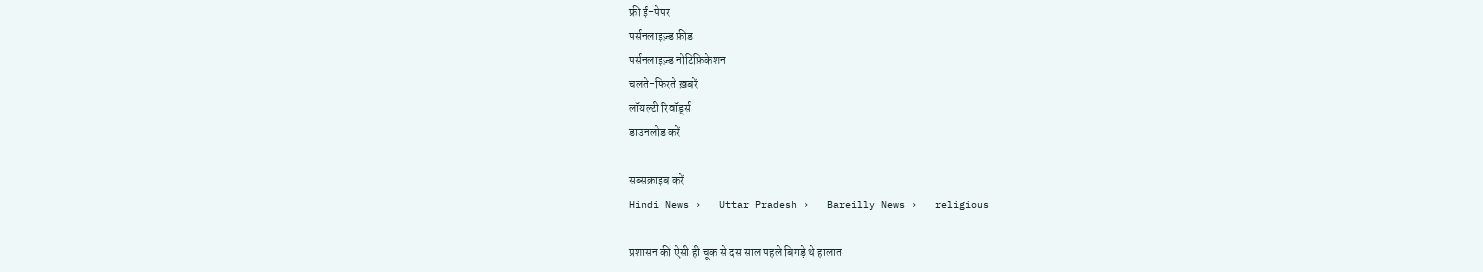फ्री ई-पेपर
पर्सनलाइज़्ड फ़ीड
पर्सनलाइज़्ड नोटिफ़िकेशन
चलते-फिरते ख़बरें
लॉयल्टी रिवॉर्ड्स
डाउनलोड करें

सब्सक्राइब करें
Hindi News ›   Uttar Pradesh ›   Bareilly News ›   religious

प्रशासन की ऐसी ही चूक से दस साल पहले बिगड़े थे हालात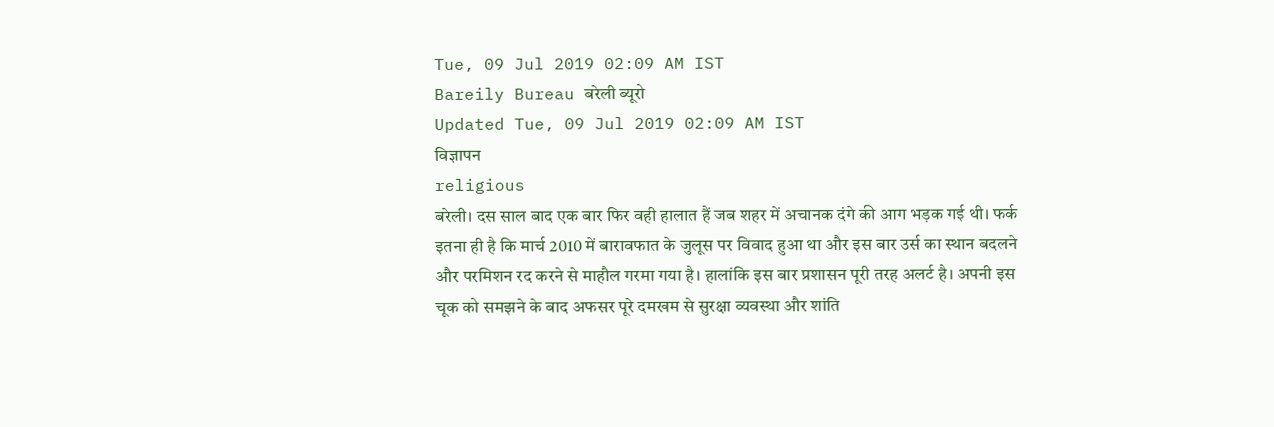Tue, 09 Jul 2019 02:09 AM IST
Bareily Bureau बरेली ब्यूरो
Updated Tue, 09 Jul 2019 02:09 AM IST
विज्ञापन
religious
बरेली। दस साल बाद एक बार फिर वही हालात हैं जब शहर में अचानक दंगे की आग भड़क गई थी। फर्क इतना ही है कि मार्च 2010 में बारावफात के जुलूस पर विवाद हुआ था और इस बार उर्स का स्थान बदलने और परमिशन रद करने से माहौल गरमा गया है। हालांकि इस बार प्रशासन पूरी तरह अलर्ट है। अपनी इस चूक को समझने के बाद अफसर पूरे दमखम से सुरक्षा व्यवस्था और शांति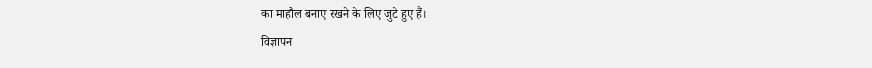का माहौल बनाए रखने के लिए जुटे हुए हैं।
विज्ञापन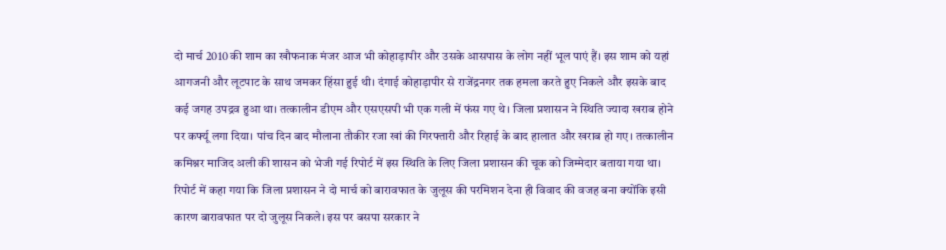दो मार्च 2010 की शाम का खौफनाक मंजर आज भी कोहाड़ापीर और उसके आसपास के लोग नहीं भूल पाएं हैं। इस शाम को यहां आगजनी और लूटपाट के साथ जमकर हिंसा हुई थी। दंगाई कोहाड़ापीर से राजेंद्रनगर तक हमला करते हुए निकले और इसके बाद कई जगह उपद्रव हुआ था। तत्कालीन डीएम और एसएसपी भी एक गली में फंस गए थे। जिला प्रशासन ने स्थिति ज्यादा खराब होने पर कर्फ्यू लगा दिया। पांच दिन बाद मौलाना तौकीर रजा खां की गिरफ्तारी और रिहाई के बाद हालात और खराब हो गए। तत्कालीन कमिश्नर माजिद अली की शासन को भेजी गई रिपोर्ट में इस स्थिति के लिए जिला प्रशासन की चूक को जिम्मेदार बताया गया था। रिपोर्ट में कहा गया कि जिला प्रशासन ने दो मार्च को बारावफात के जुलूस की परमिशन देना ही विवाद की वजह बना क्योंकि इसी कारण बारावफात पर दो जुलूस निकले। इस पर बसपा सरकार ने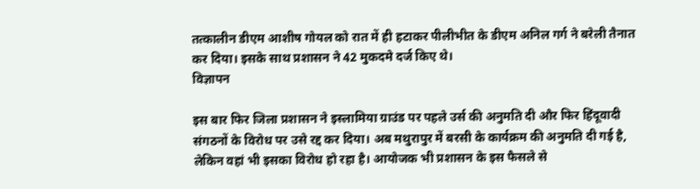तत्कालीन डीएम आशीष गोयल को रात में ही हटाकर पीलीभीत के डीएम अनिल गर्ग ने बरेली तैनात कर दिया। इसके साथ प्रशासन ने 42 मुकदमे दर्ज किए थे।
विज्ञापन

इस बार फिर जिला प्रशासन ने इस्लामिया ग्राउंड पर पहले उर्स की अनुमति दी और फिर हिंदूवादी संगठनों के विरोध पर उसे रद्द कर दिया। अब मथुरापुर में बरसी के कार्यक्रम की अनुमति दी गई है, लेकिन वहां भी इसका विरोध हो रहा है। आयोजक भी प्रशासन के इस फैसले से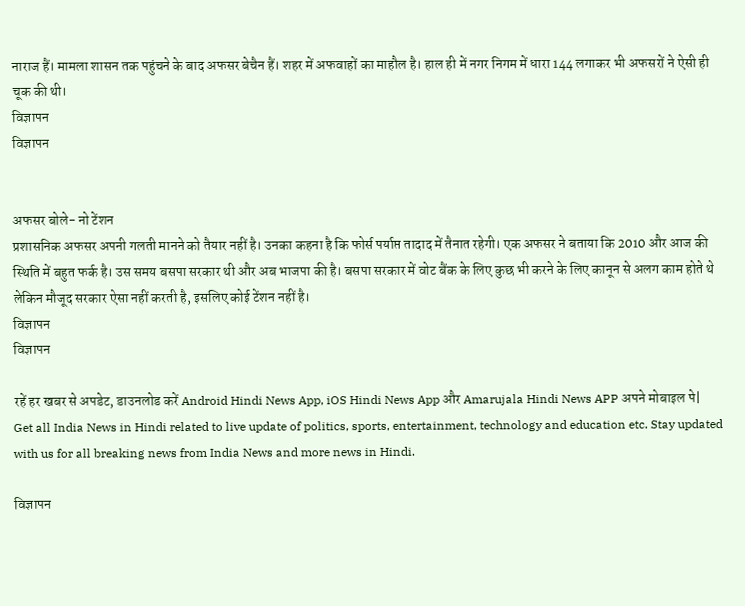नाराज हैं। मामला शासन तक पहुंचने के बाद अफसर बेचैन हैं। शहर में अफवाहों का माहौल है। हाल ही में नगर निगम में धारा 144 लगाकर भी अफसरों ने ऐसी ही चूक की थी।
विज्ञापन
विज्ञापन


अफसर बोले- नो टेंशन
प्रशासनिक अफसर अपनी गलती मानने को तैयार नहीं है। उनका कहना है कि फोर्स पर्याप्त तादाद में तैनात रहेगी। एक अफसर ने बताया कि 2010 और आज की स्थिति में बहुत फर्क है। उस समय बसपा सरकार थी और अब भाजपा की है। बसपा सरकार में वोट बैंक के लिए कुछ भी करने के लिए कानून से अलग काम होते थे लेकिन मौजूद सरकार ऐसा नहीं करती है, इसलिए कोई टेंशन नहीं है।
विज्ञापन
विज्ञापन

रहें हर खबर से अपडेट, डाउनलोड करें Android Hindi News App, iOS Hindi News App और Amarujala Hindi News APP अपने मोबाइल पे|
Get all India News in Hindi related to live update of politics, sports, entertainment, technology and education etc. Stay updated with us for all breaking news from India News and more news in Hindi.

विज्ञापन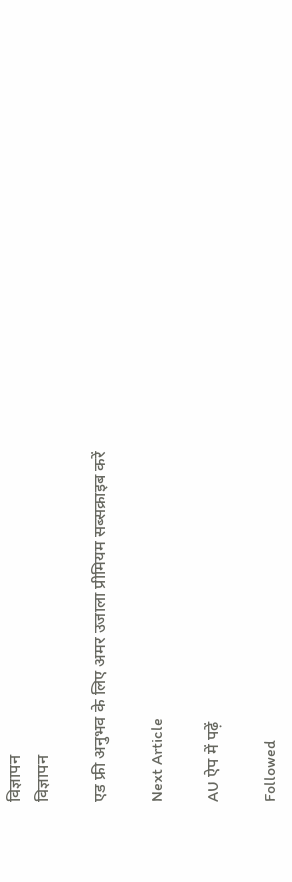विज्ञापन
विज्ञापन

एड फ्री अनुभव के लिए अमर उजाला प्रीमियम सब्सक्राइब करें

Next Article

AU ऐप में पढ़ें

Followed